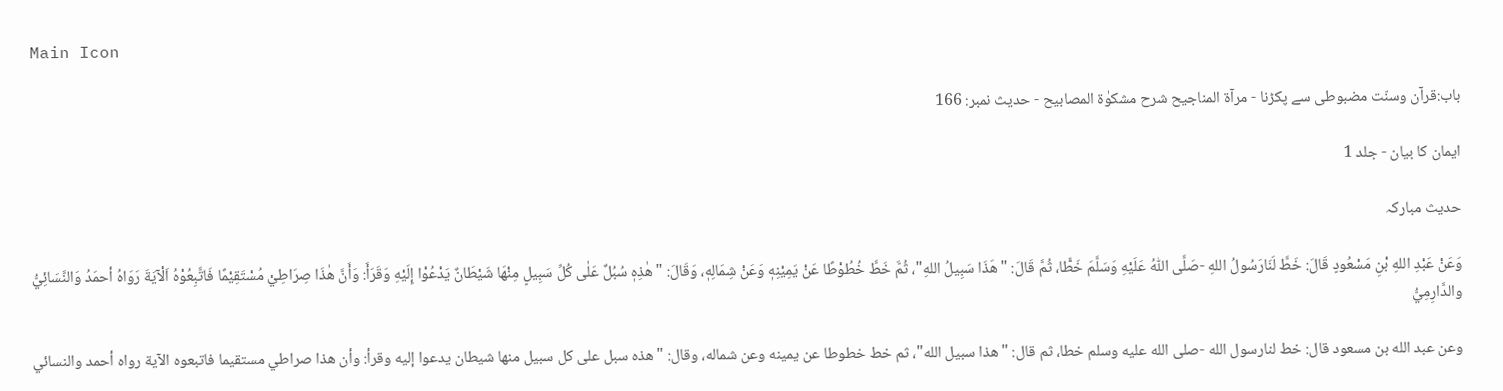Main Icon

باب:قرآن وسنّت مضبوطی سے پکڑنا - مرآۃ المناجیح شرح مشکوٰۃ المصابیح - حدیث نمبر: 166

ایمان کا بیان - جلد 1

حدیث مبارکہ

وَعَنْ عَبْدِ اللهِ بْنِ مَسْعُودٍ قَالَ: خَطَّ لَنَارَسُولُ اللهِ -صَلَّى اللّٰهُ عَلَيْهِ وَسَلَّمَ خَطًّا، ثُمَّ قَالَ: "هَذَا سَبِيلُ اللهِ"، ثُمَّ خَطَّ خُطُوْطًا عَنْ يَمِيْنِهٖ وَعَنْ شِمَالِهٖ، وَقَالَ: "هٰذِهٖ سُبُلٌ عَلٰى كُلِّ سَبِيلٍ مِنْهَا شَيْطَانٌ يَدْعُوْا إِلَيْهِ وَقَرَأَ: وَأَنَّ هٰذَا صِرَاطِيْ مُسْتَقِيْمًا فَاتَّبِعُوْهُ اَلْآيَةَ رَوَاهُ أحمَدُ وَالنَّسَائِيُّ والدَّارِمِيُّ

وعن عبد الله بن مسعود قال: خط لنارسول الله -صلى الله عليه وسلم خطا، ثم قال: "هذا سبيل الله"، ثم خط خطوطا عن يمينه وعن شماله، وقال: "هذه سبل على كل سبيل منها شيطان يدعوا إليه وقرأ: وأن هذا صراطي مستقيما فاتبعوه الآية رواه أحمد والنسائي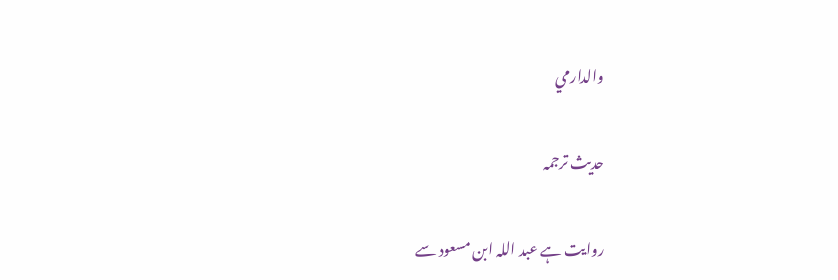والدارمي

حدیث ترجمہ

روایت ہے عبد اللہ ابن مسعود سے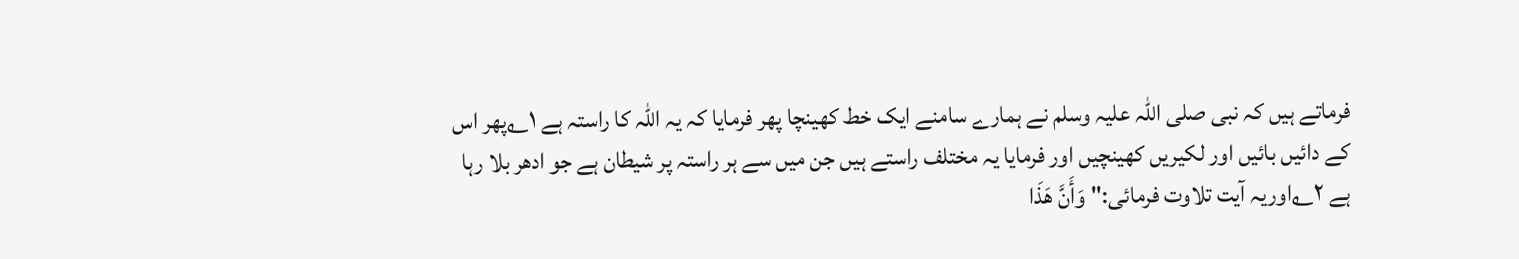فرماتے ہیں کہ نبی صلی اللہ علیہ وسلم نے ہمارے سامنے ایک خط کھینچا پھر فرمایا کہ یہ اللہ کا راستہ ہے ۱؎پھر اس کے دائیں بائیں اور لکیریں کھینچیں اور فرمایا یہ مختلف راستے ہیں جن میں سے ہر راستہ پر شیطان ہے جو ادھر بلا رہا ہے ۲؎اوریہ آیت تلاوت فرمائی:"وَأَنَّ هَذَا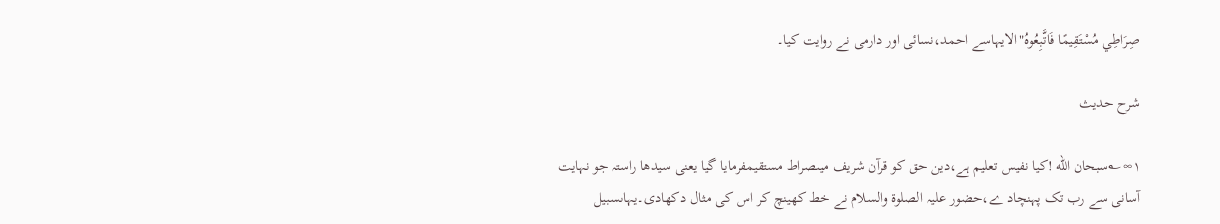صِرَاطِي مُسْتَقِيمًا فَاتَّبِعُوهُ"الایہاسے احمد،نسائی اور دارمی نے روایت کیا۔

شرح حدیث

۱∞؎سبحان الله !کیا نفیس تعلیم ہے،دین حق کو قرآن شریف میںصراط مستقیمفرمایا گیا یعنی سیدھا راستہ جو نہایت آسانی سے رب تک پہنچاد ے،حضور علیہ الصلوۃ والسلام نے خط کھینچ کر اس کی مثال دکھادی۔یہاںسبیل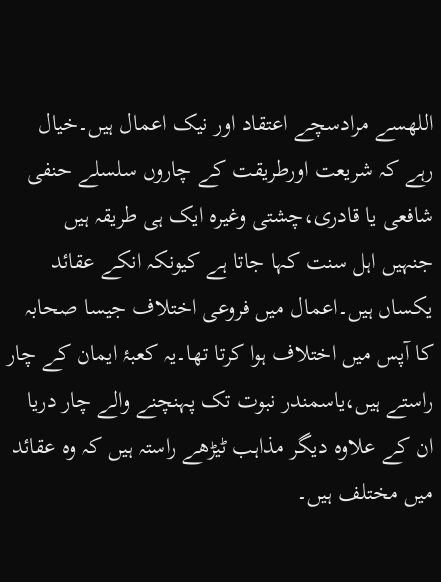اللهسے مرادسچے اعتقاد اور نیک اعمال ہیں۔خیال رہے کہ شریعت اورطریقت کے چاروں سلسلے حنفی شافعی یا قادری،چشتی وغیرہ ایک ہی طریقہ ہیں جنہیں اہل سنت کہا جاتا ہے کیونکہ انکے عقائد یکساں ہیں۔اعمال میں فروعی اختلاف جیسا صحابہ کا آپس میں اختلاف ہوا کرتا تھا۔یہ کعبۂ ایمان کے چار راستے ہیں،یاسمندر نبوت تک پہنچنے والے چار دریا ان کے علاوہ دیگر مذاہب ٹیڑھے راستہ ہیں کہ وہ عقائد میں مختلف ہیں۔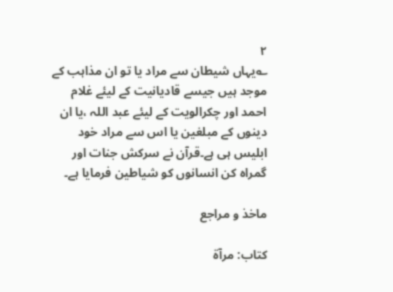۲
؎یہاں شیطان سے مراد یا تو ان مذاہب کے موجد ہیں جیسے قادیانیت کے لیئے غلام احمد اور چکرالویت کے لیئے عبد اللہ ،یا ان دینوں کے مبلغین یا اس سے مراد خود ابلیس ہی ہے۔قرآن نے سرکش جنات اور گمراہ کن انسانوں کو شیاطین فرمایا ہے۔

ماخذ و مراجع

کتاب: مرآۃ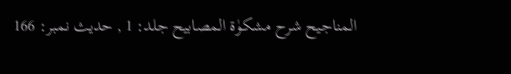المناجیح شرح مشکوٰۃ المصابیح جلد: 1 , حدیث نمبر: 166